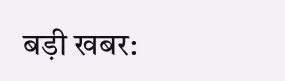बड़ी खबर: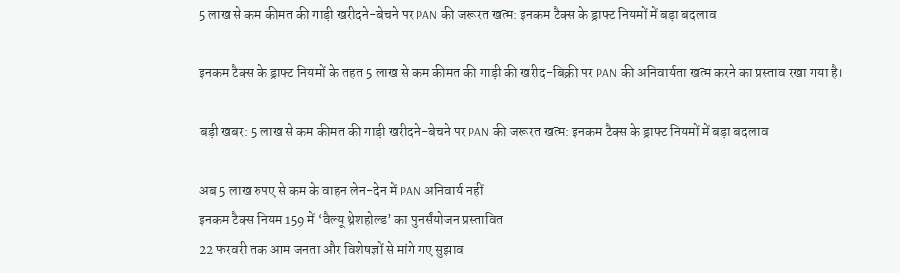5 लाख से कम कीमत की गाड़ी खरीदने-बेचने पर PAN की जरूरत खत्म: इनकम टैक्स के ड्राफ्ट नियमों में बड़ा बदलाव

इनकम टैक्स के ड्राफ्ट नियमों के तहत 5 लाख से कम कीमत की गाड़ी की खरीद-बिक्री पर PAN की अनिवार्यता खत्म करने का प्रस्ताव रखा गया है।

बड़ी खबर: 5 लाख से कम कीमत की गाड़ी खरीदने-बेचने पर PAN की जरूरत खत्म: इनकम टैक्स के ड्राफ्ट नियमों में बड़ा बदलाव

अब 5 लाख रुपए से कम के वाहन लेन-देन में PAN अनिवार्य नहीं
इनकम टैक्स नियम 159 में ‘वैल्यू थ्रेशहोल्ड’ का पुनर्संयोजन प्रस्तावित
22 फरवरी तक आम जनता और विशेषज्ञों से मांगे गए सुझाव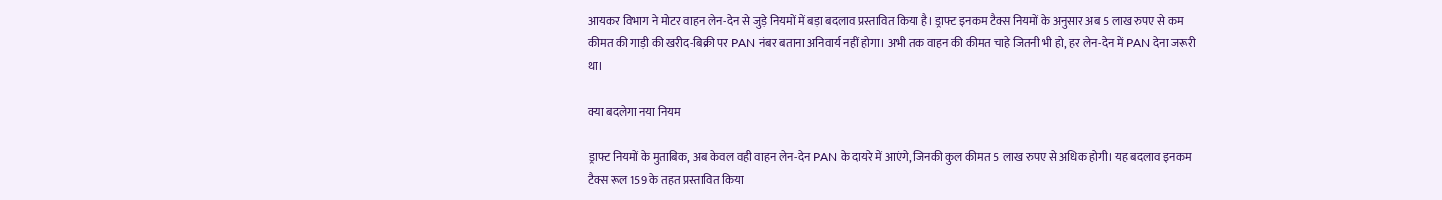आयकर विभाग ने मोटर वाहन लेन-देन से जुड़े नियमों में बड़ा बदलाव प्रस्तावित किया है। ड्राफ्ट इनकम टैक्स नियमों के अनुसार अब 5 लाख रुपए से कम कीमत की गाड़ी की खरीद-बिक्री पर PAN नंबर बताना अनिवार्य नहीं होगा। अभी तक वाहन की कीमत चाहे जितनी भी हो, हर लेन-देन में PAN देना जरूरी था।

क्या बदलेगा नया नियम

ड्राफ्ट नियमों के मुताबिक, अब केवल वही वाहन लेन-देन PAN के दायरे में आएंगे, जिनकी कुल कीमत 5 लाख रुपए से अधिक होगी। यह बदलाव इनकम टैक्स रूल 159 के तहत प्रस्तावित किया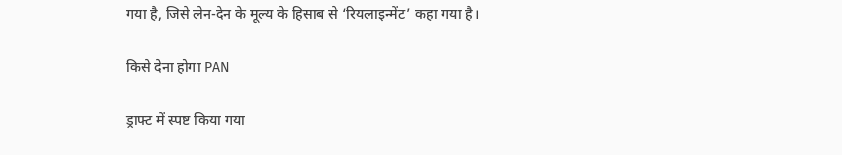गया है, जिसे लेन-देन के मूल्य के हिसाब से ‘रियलाइन्मेंट’ कहा गया है।

किसे देना होगा PAN

ड्राफ्ट में स्पष्ट किया गया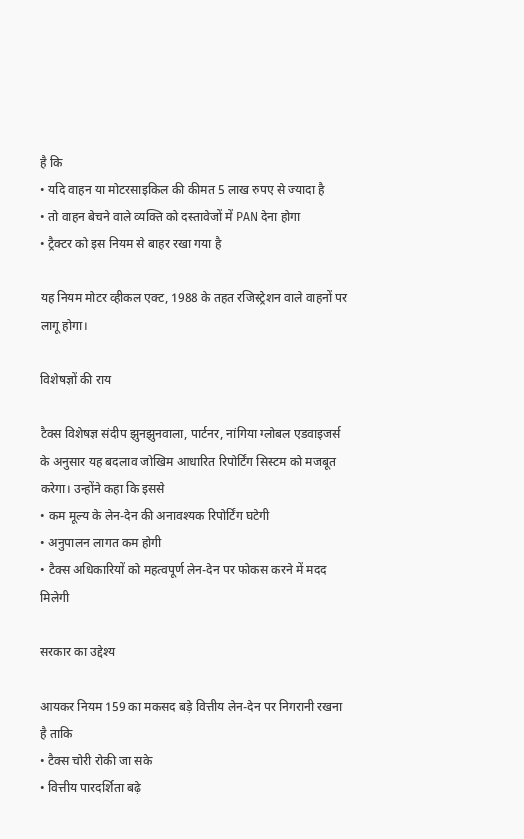है कि
• यदि वाहन या मोटरसाइकिल की कीमत 5 लाख रुपए से ज्यादा है
• तो वाहन बेचने वाले व्यक्ति को दस्तावेजों में PAN देना होगा
• ट्रैक्टर को इस नियम से बाहर रखा गया है

यह नियम मोटर व्हीकल एक्ट, 1988 के तहत रजिस्ट्रेशन वाले वाहनों पर लागू होगा।

विशेषज्ञों की राय

टैक्स विशेषज्ञ संदीप झुनझुनवाला, पार्टनर, नांगिया ग्लोबल एडवाइजर्स के अनुसार यह बदलाव जोखिम आधारित रिपोर्टिंग सिस्टम को मजबूत करेगा। उन्होंने कहा कि इससे
• कम मूल्य के लेन-देन की अनावश्यक रिपोर्टिंग घटेगी
• अनुपालन लागत कम होगी
• टैक्स अधिकारियों को महत्वपूर्ण लेन-देन पर फोकस करने में मदद मिलेगी

सरकार का उद्देश्य

आयकर नियम 159 का मकसद बड़े वित्तीय लेन-देन पर निगरानी रखना है ताकि
• टैक्स चोरी रोकी जा सके
• वित्तीय पारदर्शिता बढ़े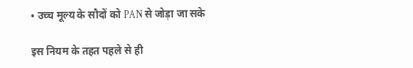• उच्च मूल्य के सौदों को PAN से जोड़ा जा सके

इस नियम के तहत पहले से ही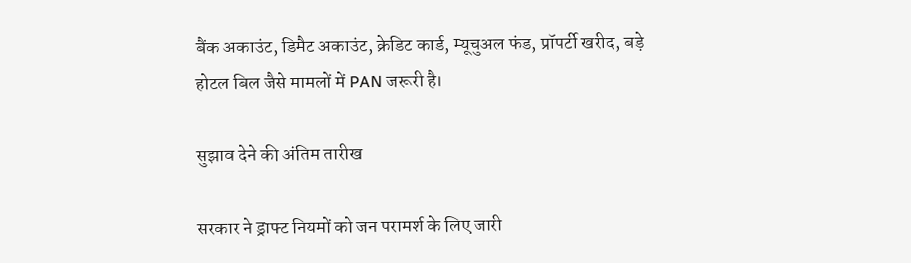बैंक अकाउंट, डिमैट अकाउंट, क्रेडिट कार्ड, म्यूचुअल फंड, प्रॉपर्टी खरीद, बड़े होटल बिल जैसे मामलों में PAN जरूरी है।

सुझाव देने की अंतिम तारीख

सरकार ने ड्राफ्ट नियमों को जन परामर्श के लिए जारी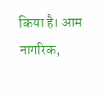किया है। आम नागरिक,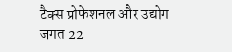टैक्स प्रोफेशनल और उद्योग जगत 22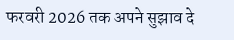फरवरी 2026 तक अपने सुझाव दे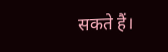सकते हैं।